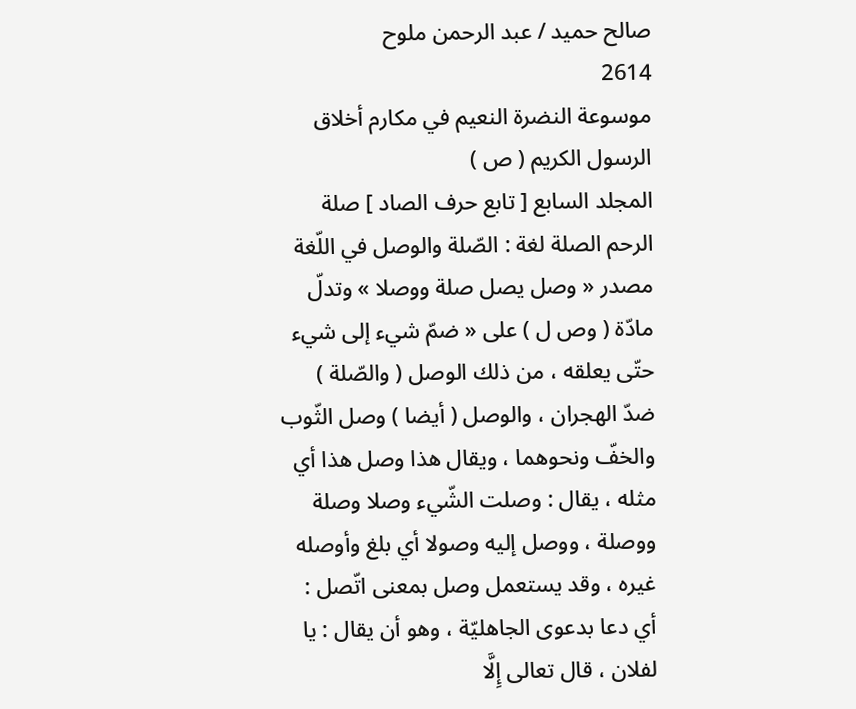صالح حميد / عبد الرحمن ملوح
2614
موسوعة النضرة النعيم في مكارم أخلاق الرسول الكريم ( ص )
المجلد السابع [ تابع حرف الصاد ] صلة الرحم الصلة لغة : الصّلة والوصل في اللّغة مصدر « وصل يصل صلة ووصلا » وتدلّ مادّة ( وص ل ) على « ضمّ شيء إلى شيء حتّى يعلقه ، من ذلك الوصل ( والصّلة ) ضدّ الهجران ، والوصل ( أيضا ) وصل الثّوب والخفّ ونحوهما ، ويقال هذا وصل هذا أي مثله ، يقال : وصلت الشّيء وصلا وصلة ووصلة ، ووصل إليه وصولا أي بلغ وأوصله غيره ، وقد يستعمل وصل بمعنى اتّصل : أي دعا بدعوى الجاهليّة ، وهو أن يقال : يا لفلان ، قال تعالى إِلَّا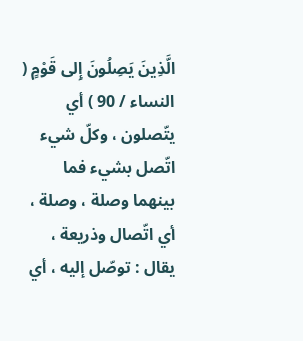الَّذِينَ يَصِلُونَ إِلى قَوْمٍ ( النساء / 90 ) أي يتّصلون ، وكلّ شيء اتّصل بشيء فما بينهما وصلة ، وصلة ، أي اتّصال وذريعة ، يقال : توصّل إليه ، أي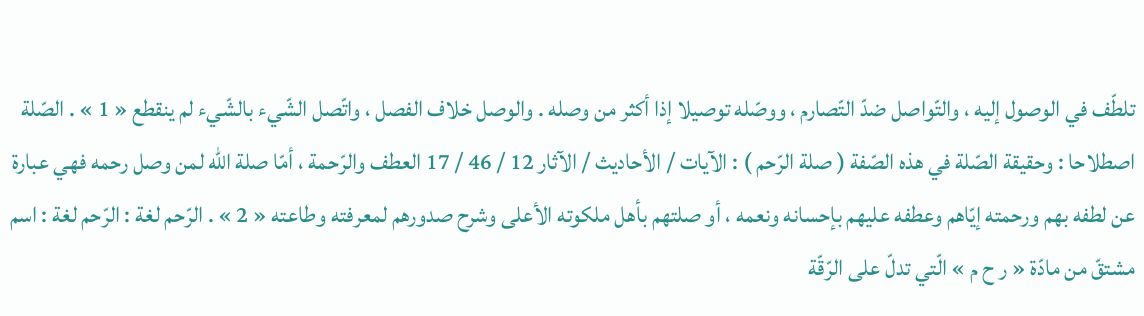تلطّف في الوصول إليه ، والتّواصل ضدّ التّصارم ، ووصّله توصيلا إذا أكثر من وصله . والوصل خلاف الفصل ، واتّصل الشّيء بالشّيء لم ينقطع « 1 » . الصّلة اصطلاحا : وحقيقة الصّلة في هذه الصّفة ( صلة الرّحم ) : الآيات / الأحاديث / الآثار 12 / 46 / 17 العطف والرّحمة ، أمّا صلة اللّه لمن وصل رحمه فهي عبارة عن لطفه بهم ورحمته إيّاهم وعطفه عليهم بإحسانه ونعمه ، أو صلتهم بأهل ملكوته الأعلى وشرح صدورهم لمعرفته وطاعته « 2 » . الرّحم لغة : الرّحم لغة : اسم مشتقّ من مادّة « ر ح م » الّتي تدلّ على الرّقّة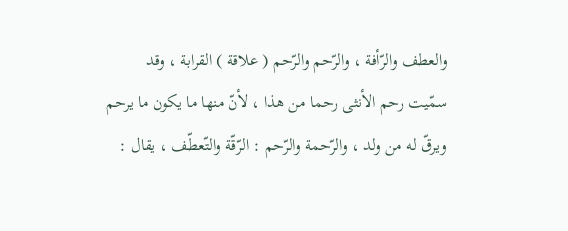والعطف والرّأفة ، والرّحم والرّحم ( علاقة ) القرابة ، وقد سمّيت رحم الأنثى رحما من هذا ، لأنّ منها ما يكون ما يرحم ويرقّ له من ولد ، والرّحمة والرّحم : الرّقّة والتّعطّف ، يقال :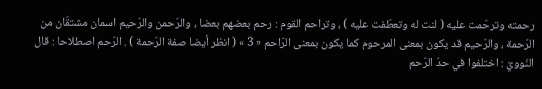رحمته وترحّمت عليه ( لنت له وتعطّفت عليه ) ، وتراحم القوم : رحم بعضهم بعضا ، والرّحمن والرّحيم اسمان مشتقّان من الرّحمة ، والرّحيم قد يكون بمعنى المرحوم كما يكون بمعنى الرّاحم « 3 » ( انظر أيضا صفة الرّحمة ) . الرّحم اصطلاحا : قال النّوويّ : اختلفوا في حدّ الرّحم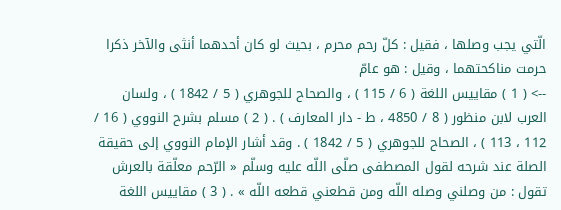الّتي يجب وصلها ، فقيل : كلّ رحم محرم ، بحيث لو كان أحدهما أنثى والآخر ذكرا حرمت مناكحتهما ، وقيل : هو عامّ
--> ( 1 ) مقاييس اللغة ( 6 / 115 ) ، والصحاح للجوهري ( 5 / 1842 ) ، ولسان العرب لابن منظور ( 8 / 4850 ، ط - دار المعارف ) . ( 2 ) مسلم بشرح النووي ( 16 / 112 ، 113 ) ، الصحاح للجوهري ( 5 / 1842 ) . وقد أشار الإمام النووي إلى حقيقة الصلة عند شرحه لقول المصطفى صلّى اللّه عليه وسلّم « الرّحم معلّقة بالعرش تقول : من وصلني وصله اللّه ومن قطعني قطعه اللّه » . ( 3 ) مقاييس اللغة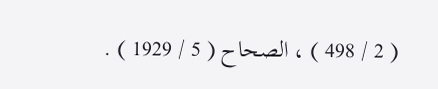( 2 / 498 ) ، الصحاح ( 5 / 1929 ) .